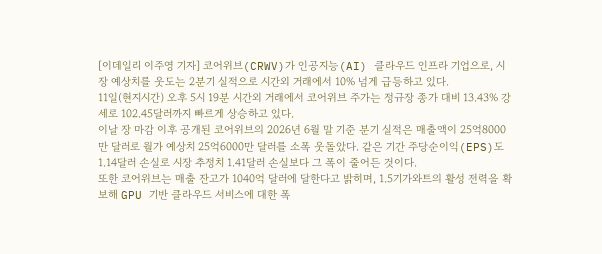[이데일리 이주영 기자] 코어위브(CRWV)가 인공지능(AI) 클라우드 인프라 기업으로, 시장 예상치를 웃도는 2분기 실적으로 시간외 거래에서 10% 넘게 급등하고 있다.
11일(현지시간) 오후 5시 19분 시간외 거래에서 코어위브 주가는 정규장 종가 대비 13.43% 강세로 102.45달러까지 빠르게 상승하고 있다.
이날 장 마감 이후 공개된 코어위브의 2026년 6월 말 기준 분기 실적은 매출액이 25억8000만 달러로 월가 예상치 25억6000만 달러를 소폭 웃돌았다. 같은 기간 주당순이익(EPS)도 1.14달러 손실로 시장 추정치 1.41달러 손실보다 그 폭이 줄어든 것이다.
또한 코어위브는 매출 잔고가 1040억 달러에 달한다고 밝히며, 1.5기가와트의 활성 전력을 확보해 GPU 기반 클라우드 서비스에 대한 폭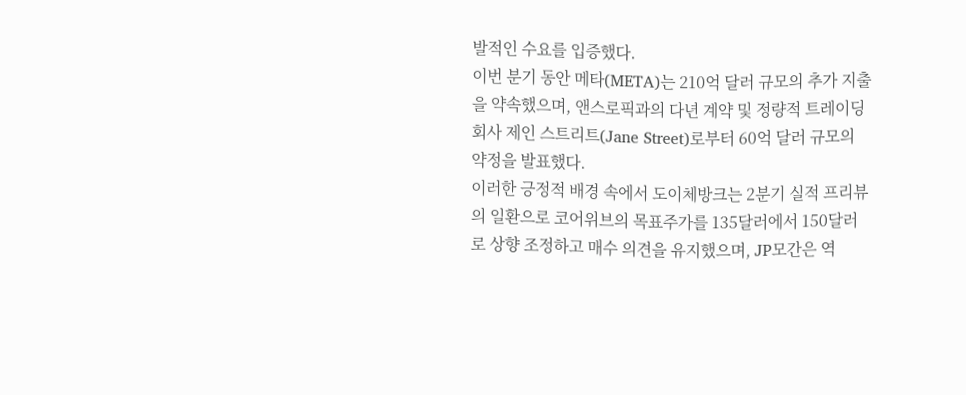발적인 수요를 입증했다.
이번 분기 동안 메타(META)는 210억 달러 규모의 추가 지출을 약속했으며, 앤스로픽과의 다년 계약 및 정량적 트레이딩 회사 제인 스트리트(Jane Street)로부터 60억 달러 규모의 약정을 발표했다.
이러한 긍정적 배경 속에서 도이체방크는 2분기 실적 프리뷰의 일환으로 코어위브의 목표주가를 135달러에서 150달러로 상향 조정하고 매수 의견을 유지했으며, JP모간은 역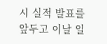시 실적 발표를 앞두고 이날 일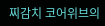찌감치 코어위브의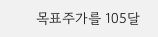목표주가를 105달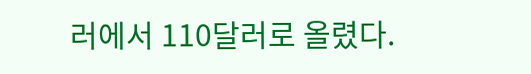러에서 110달러로 올렸다.